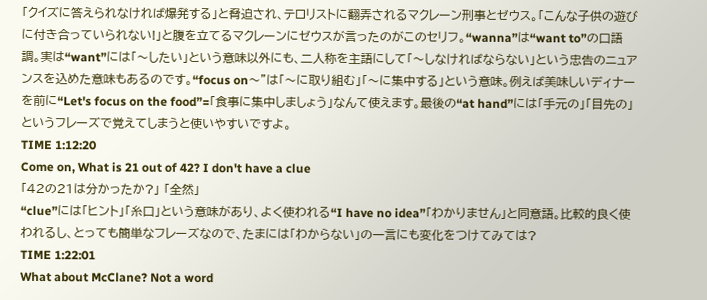「クイズに答えられなければ爆発する」と脅迫され、テロリストに翻弄されるマクレーン刑事とゼウス。「こんな子供の遊びに付き合っていられない!」と腹を立てるマクレーンにゼウスが言ったのがこのセリフ。“wanna”は“want to”の口語調。実は“want”には「〜したい」という意味以外にも、二人称を主語にして「〜しなければならない」という忠告のニュアンスを込めた意味もあるのです。“focus on〜”は「〜に取り組む」「〜に集中する」という意味。例えば美味しいディナーを前に“Let's focus on the food”=「食事に集中しましょう」なんて使えます。最後の“at hand”には「手元の」「目先の」というフレーズで覚えてしまうと使いやすいですよ。
TIME 1:12:20
Come on, What is 21 out of 42? I don't have a clue
「42の21は分かったか?」 「全然」
“clue”には「ヒント」「糸口」という意味があり、よく使われる“I have no idea”「わかりません」と同意語。比較的良く使われるし、とっても簡単なフレーズなので、たまには「わからない」の一言にも変化をつけてみては?
TIME 1:22:01
What about McClane? Not a word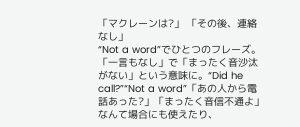「マクレーンは?」 「その後、連絡なし」
“Not a word”でひとつのフレーズ。「一言もなし」で「まったく音沙汰がない」という意味に。“Did he call?”“Not a word”「あの人から電話あった?」「まったく音信不通よ」なんて場合にも使えたり、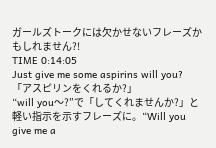ガールズトークには欠かせないフレーズかもしれません?!
TIME 0:14:05
Just give me some aspirins will you?
「アスピリンをくれるか?」
“will you〜?”で「してくれませんか?」と軽い指示を示すフレーズに。“Will you give me a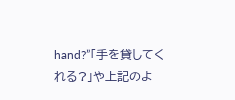hand?”「手を貸してくれる?」や上記のよ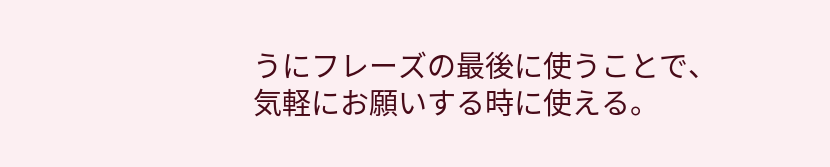うにフレーズの最後に使うことで、気軽にお願いする時に使える。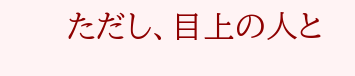ただし、目上の人と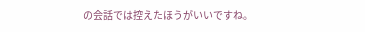の会話では控えたほうがいいですね。